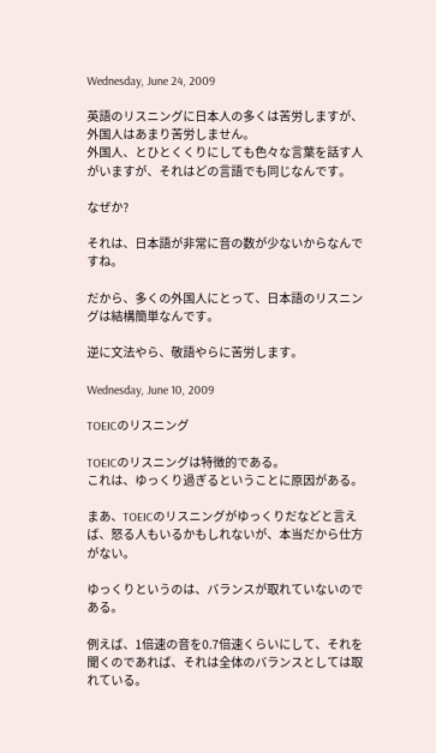Wednesday, June 24, 2009

英語のリスニングに日本人の多くは苦労しますが、外国人はあまり苦労しません。
外国人、とひとくくりにしても色々な言葉を話す人がいますが、それはどの言語でも同じなんです。

なぜか?

それは、日本語が非常に音の数が少ないからなんですね。

だから、多くの外国人にとって、日本語のリスニングは結構簡単なんです。

逆に文法やら、敬語やらに苦労します。

Wednesday, June 10, 2009

TOEICのリスニング

TOEICのリスニングは特徴的である。
これは、ゆっくり過ぎるということに原因がある。

まあ、TOEICのリスニングがゆっくりだなどと言えば、怒る人もいるかもしれないが、本当だから仕方がない。

ゆっくりというのは、バランスが取れていないのである。

例えば、1倍速の音を0.7倍速くらいにして、それを聞くのであれば、それは全体のバランスとしては取れている。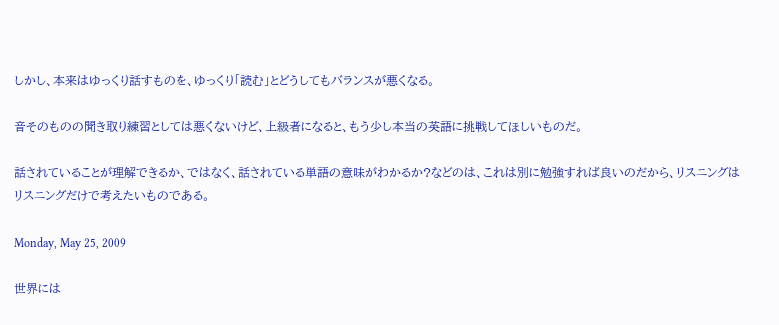しかし、本来はゆっくり話すものを、ゆっくり「読む」とどうしてもバランスが悪くなる。

音そのものの聞き取り練習としては悪くないけど、上級者になると、もう少し本当の英語に挑戦してほしいものだ。

話されていることが理解できるか、ではなく、話されている単語の意味がわかるか?などのは、これは別に勉強すれば良いのだから、リスニングはリスニングだけで考えたいものである。

Monday, May 25, 2009

世界には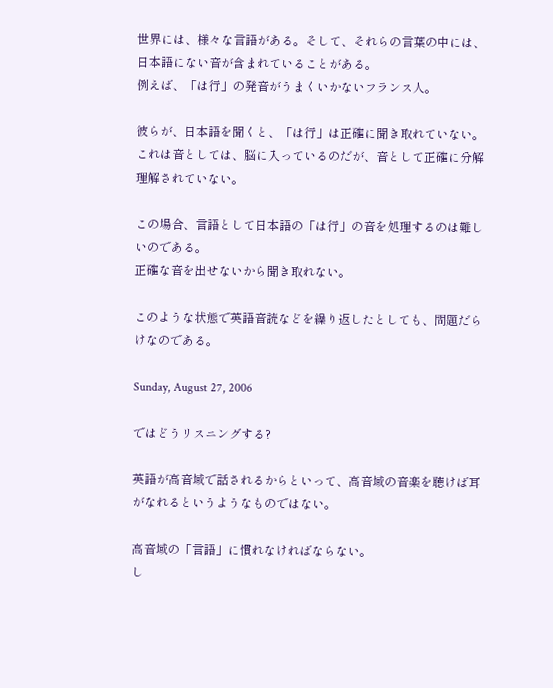世界には、様々な言語がある。そして、それらの言葉の中には、日本語にない音が含まれていることがある。
例えば、「は行」の発音がうまくいかないフランス人。

彼らが、日本語を聞くと、「は行」は正確に聞き取れていない。
これは音としては、脳に入っているのだが、音として正確に分解理解されていない。

この場合、言語として日本語の「は行」の音を処理するのは難しいのである。
正確な音を出せないから聞き取れない。

このような状態で英語音読などを繰り返したとしても、問題だらけなのである。

Sunday, August 27, 2006

ではどうリスニングする?

英語が高音域で話されるからといって、高音域の音楽を聴けば耳がなれるというようなものではない。

高音域の「言語」に慣れなければならない。
し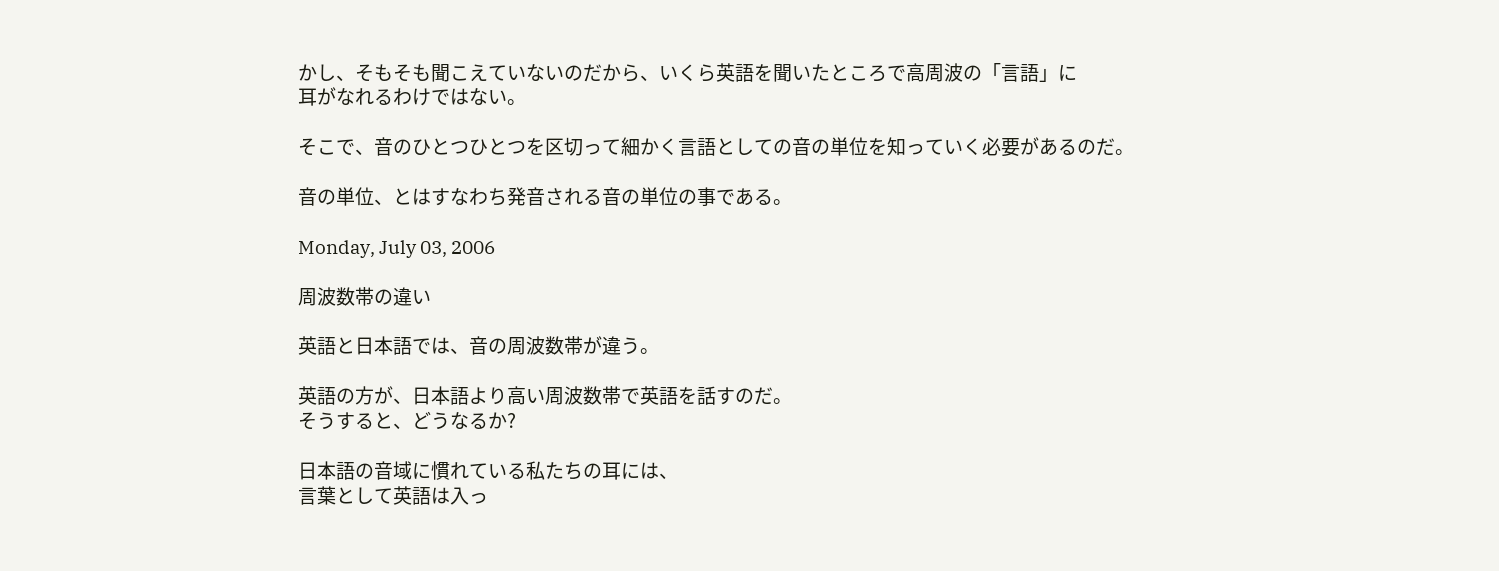かし、そもそも聞こえていないのだから、いくら英語を聞いたところで高周波の「言語」に
耳がなれるわけではない。

そこで、音のひとつひとつを区切って細かく言語としての音の単位を知っていく必要があるのだ。

音の単位、とはすなわち発音される音の単位の事である。

Monday, July 03, 2006

周波数帯の違い

英語と日本語では、音の周波数帯が違う。

英語の方が、日本語より高い周波数帯で英語を話すのだ。
そうすると、どうなるか?

日本語の音域に慣れている私たちの耳には、
言葉として英語は入っ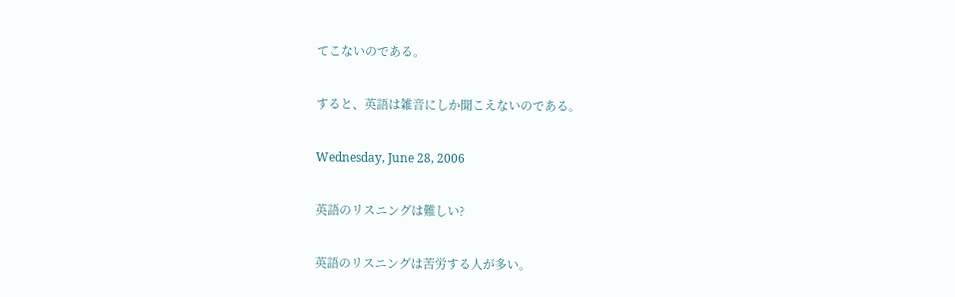てこないのである。

すると、英語は雑音にしか聞こえないのである。

Wednesday, June 28, 2006

英語のリスニングは難しい?

英語のリスニングは苦労する人が多い。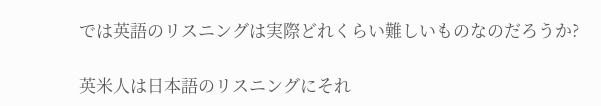では英語のリスニングは実際どれくらい難しいものなのだろうか?

英米人は日本語のリスニングにそれ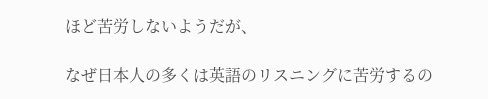ほど苦労しないようだが、

なぜ日本人の多くは英語のリスニングに苦労するの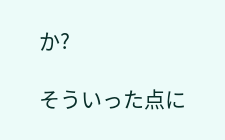か?

そういった点に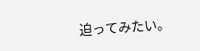迫ってみたい。